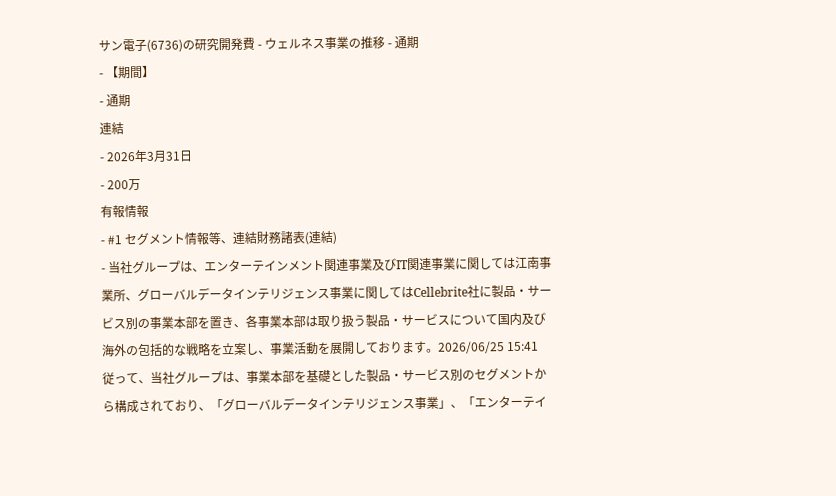サン電子(6736)の研究開発費 - ウェルネス事業の推移 - 通期
- 【期間】
- 通期
連結
- 2026年3月31日
- 200万
有報情報
- #1 セグメント情報等、連結財務諸表(連結)
- 当社グループは、エンターテインメント関連事業及びIT関連事業に関しては江南事業所、グローバルデータインテリジェンス事業に関してはCellebrite社に製品・サービス別の事業本部を置き、各事業本部は取り扱う製品・サービスについて国内及び海外の包括的な戦略を立案し、事業活動を展開しております。2026/06/25 15:41
従って、当社グループは、事業本部を基礎とした製品・サービス別のセグメントから構成されており、「グローバルデータインテリジェンス事業」、「エンターテイ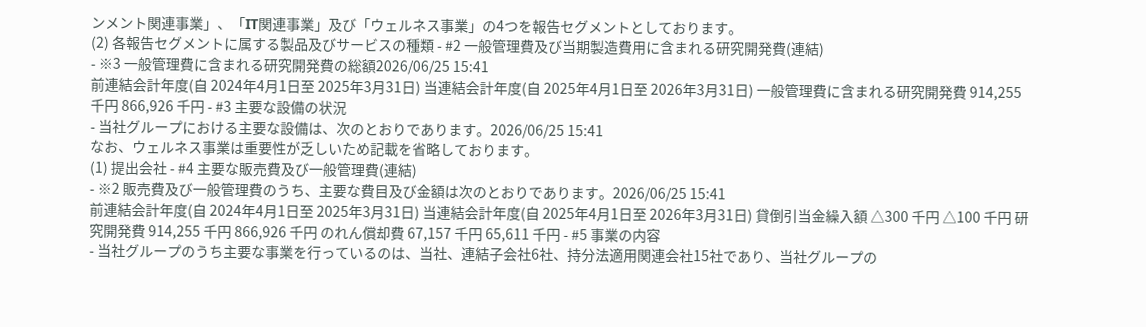ンメント関連事業」、「IT関連事業」及び「ウェルネス事業」の4つを報告セグメントとしております。
(2) 各報告セグメントに属する製品及びサービスの種類 - #2 一般管理費及び当期製造費用に含まれる研究開発費(連結)
- ※3 一般管理費に含まれる研究開発費の総額2026/06/25 15:41
前連結会計年度(自 2024年4月1日至 2025年3月31日) 当連結会計年度(自 2025年4月1日至 2026年3月31日) 一般管理費に含まれる研究開発費 914,255 千円 866,926 千円 - #3 主要な設備の状況
- 当社グループにおける主要な設備は、次のとおりであります。2026/06/25 15:41
なお、ウェルネス事業は重要性が乏しいため記載を省略しております。
(1) 提出会社 - #4 主要な販売費及び一般管理費(連結)
- ※2 販売費及び一般管理費のうち、主要な費目及び金額は次のとおりであります。2026/06/25 15:41
前連結会計年度(自 2024年4月1日至 2025年3月31日) 当連結会計年度(自 2025年4月1日至 2026年3月31日) 貸倒引当金繰入額 △300 千円 △100 千円 研究開発費 914,255 千円 866,926 千円 のれん償却費 67,157 千円 65,611 千円 - #5 事業の内容
- 当社グループのうち主要な事業を行っているのは、当社、連結子会社6社、持分法適用関連会社15社であり、当社グループの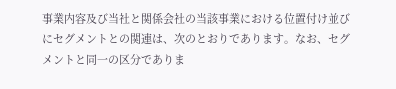事業内容及び当社と関係会社の当該事業における位置付け並びにセグメントとの関連は、次のとおりであります。なお、セグメントと同一の区分でありま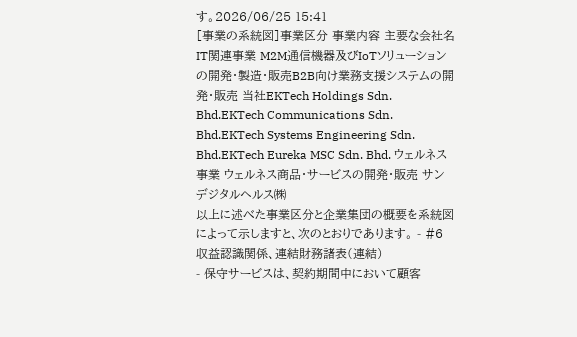す。2026/06/25 15:41
[事業の系統図]事業区分 事業内容 主要な会社名 IT関連事業 M2M通信機器及びIoTソリューションの開発・製造・販売B2B向け業務支援システムの開発・販売 当社EKTech Holdings Sdn. Bhd.EKTech Communications Sdn. Bhd.EKTech Systems Engineering Sdn. Bhd.EKTech Eureka MSC Sdn. Bhd. ウェルネス事業 ウェルネス商品・サービスの開発・販売 サンデジタルヘルス㈱
以上に述べた事業区分と企業集団の概要を系統図によって示しますと、次のとおりであります。 - #6 収益認識関係、連結財務諸表(連結)
- 保守サービスは、契約期間中において顧客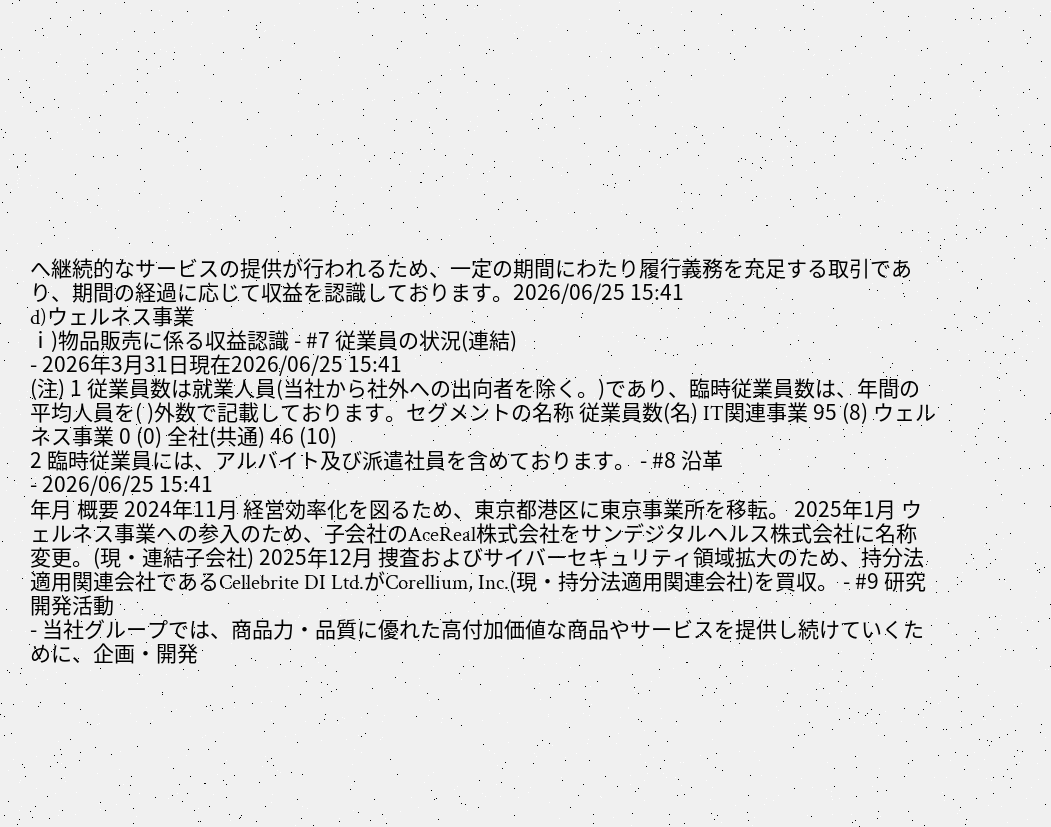へ継続的なサービスの提供が行われるため、一定の期間にわたり履行義務を充足する取引であり、期間の経過に応じて収益を認識しております。2026/06/25 15:41
d)ウェルネス事業
ⅰ)物品販売に係る収益認識 - #7 従業員の状況(連結)
- 2026年3月31日現在2026/06/25 15:41
(注) 1 従業員数は就業人員(当社から社外への出向者を除く。)であり、臨時従業員数は、年間の平均人員を( )外数で記載しております。セグメントの名称 従業員数(名) IT関連事業 95 (8) ウェルネス事業 0 (0) 全社(共通) 46 (10)
2 臨時従業員には、アルバイト及び派遣社員を含めております。 - #8 沿革
- 2026/06/25 15:41
年月 概要 2024年11月 経営効率化を図るため、東京都港区に東京事業所を移転。 2025年1月 ウェルネス事業への参入のため、子会社のAceReal株式会社をサンデジタルヘルス株式会社に名称変更。(現・連結子会社) 2025年12月 捜査およびサイバーセキュリティ領域拡大のため、持分法適用関連会社であるCellebrite DI Ltd.がCorellium, Inc.(現・持分法適用関連会社)を買収。 - #9 研究開発活動
- 当社グループでは、商品力・品質に優れた高付加価値な商品やサービスを提供し続けていくために、企画・開発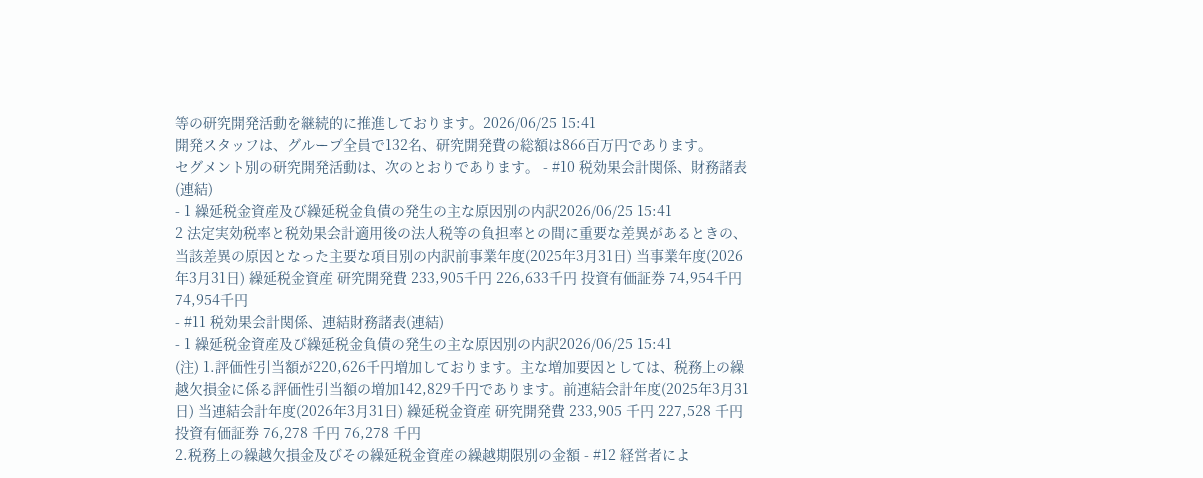等の研究開発活動を継続的に推進しております。2026/06/25 15:41
開発スタッフは、グループ全員で132名、研究開発費の総額は866百万円であります。
セグメント別の研究開発活動は、次のとおりであります。 - #10 税効果会計関係、財務諸表(連結)
- 1 繰延税金資産及び繰延税金負債の発生の主な原因別の内訳2026/06/25 15:41
2 法定実効税率と税効果会計適用後の法人税等の負担率との間に重要な差異があるときの、当該差異の原因となった主要な項目別の内訳前事業年度(2025年3月31日) 当事業年度(2026年3月31日) 繰延税金資産 研究開発費 233,905千円 226,633千円 投資有価証券 74,954千円 74,954千円
- #11 税効果会計関係、連結財務諸表(連結)
- 1 繰延税金資産及び繰延税金負債の発生の主な原因別の内訳2026/06/25 15:41
(注) 1.評価性引当額が220,626千円増加しております。主な増加要因としては、税務上の繰越欠損金に係る評価性引当額の増加142,829千円であります。前連結会計年度(2025年3月31日) 当連結会計年度(2026年3月31日) 繰延税金資産 研究開発費 233,905 千円 227,528 千円 投資有価証券 76,278 千円 76,278 千円
2.税務上の繰越欠損金及びその繰延税金資産の繰越期限別の金額 - #12 経営者によ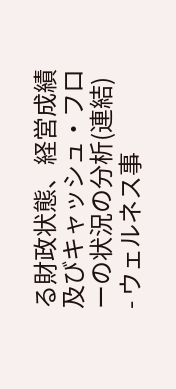る財政状態、経営成績及びキャッシュ・フローの状況の分析(連結)
- ウェルネス事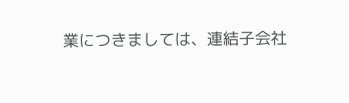業につきましては、連結子会社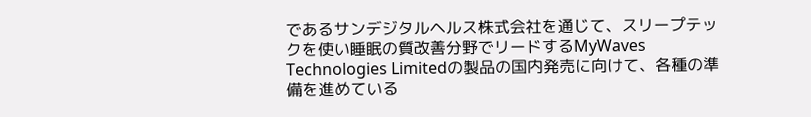であるサンデジタルヘルス株式会社を通じて、スリープテックを使い睡眠の質改善分野でリードするMyWaves Technologies Limitedの製品の国内発売に向けて、各種の準備を進めている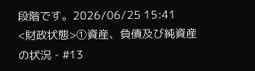段階です。2026/06/25 15:41
<財政状態>①資産、負債及び純資産の状況 - #13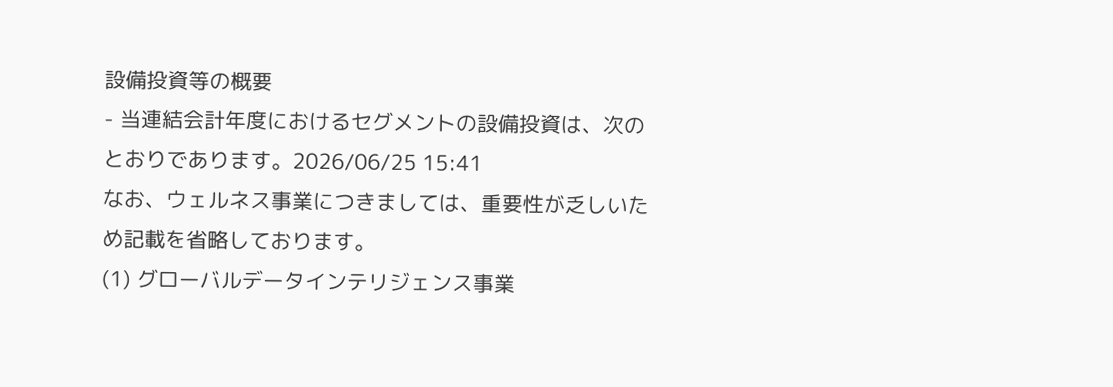設備投資等の概要
- 当連結会計年度におけるセグメントの設備投資は、次のとおりであります。2026/06/25 15:41
なお、ウェルネス事業につきましては、重要性が乏しいため記載を省略しております。
(1) グローバルデータインテリジェンス事業